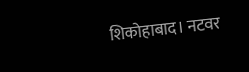शिकोहाबाद। नटवर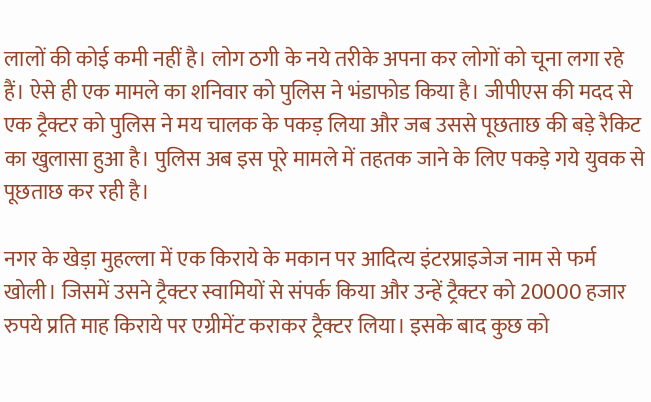लालों की कोई कमी नहीं है। लोग ठगी के नये तरीके अपना कर लोगों को चूना लगा रहे हैं। ऐसे ही एक मामले का शनिवार को पुलिस ने भंडाफोड किया है। जीपीएस की मदद से एक ट्रैक्टर को पुलिस ने मय चालक के पकड़ लिया और जब उससे पूछताछ की बड़े रैकिट का खुलासा हुआ है। पुलिस अब इस पूरे मामले में तहतक जाने के लिए पकड़े गये युवक से पूछताछ कर रही है।

नगर के खेड़ा मुहल्ला में एक किराये के मकान पर आदित्य इंटरप्राइजेज नाम से फर्म खोली। जिसमें उसने ट्रैक्टर स्वामियों से संपर्क किया और उन्हें ट्रैक्टर को 20000 हजार रुपये प्रति माह किराये पर एग्रीमेंट कराकर ट्रैक्टर लिया। इसके बाद कुछ को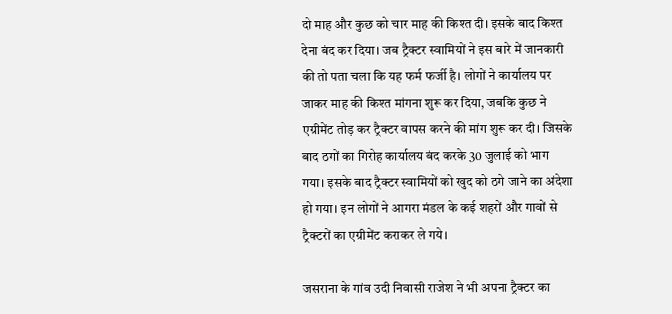दो माह और कुछ को चार माह की किश्त दी। इसके बाद किश्त देना बंद कर दिया। जब ट्रैक्टर स्वामियों ने इस बारे में जानकारी की तो पता चला कि यह फर्म फर्जी है। लोगों ने कार्यालय पर जाकर माह की किश्त मांगना शुरू कर दिया, जबकि कुछ ने एग्रीमेंट तोड़ कर ट्रैक्टर वापस करने की मांग शुरू कर दी। जिसके बाद ठगों का गिरोह कार्यालय बंद करके 30 जुलाई को भाग गया। इसके बाद ट्रैक्टर स्वामियों को खुद को ठगे जाने का अंदेशा हो गया। इन लोगों ने आगरा मंडल के कई शहरों और गावों से ट्रैक्टरों का एग्रीमेंट कराकर ले गये।

जसराना के गांव उदी निवासी राजेश ने भी अपना ट्रैक्टर का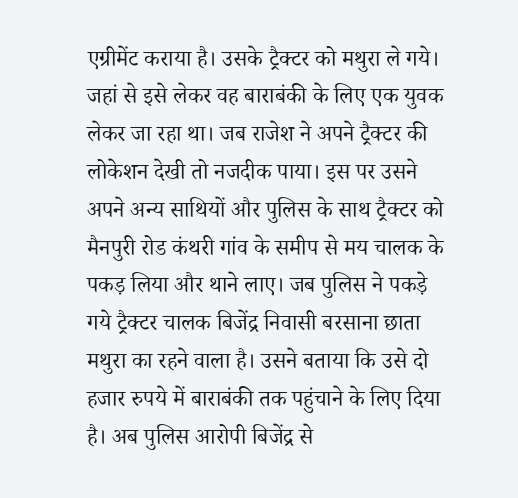एग्रीमेंट कराया है। उसके ट्रैक्टर को मथुरा ले गये। जहां से इसे लेकर वह बाराबंकी के लिए एक युवक लेकर जा रहा था। जब राजेश ने अपने ट्रैक्टर की लोकेशन देखी तो नजदीक पाया। इस पर उसने अपने अन्य साथियों और पुलिस के साथ ट्रैक्टर को मैनपुरी रोड कंथरी गांव के समीप से मय चालक के पकड़ लिया और थाने लाए। जब पुलिस ने पकड़े गये ट्रैक्टर चालक बिजेंद्र निवासी बरसाना छाता मथुरा का रहने वाला है। उसने बताया कि उसे दो हजार रुपये में बाराबंकी तक पहुंचाने के लिए दिया है। अब पुलिस आरोपी बिजेंद्र से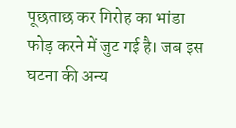पूछताछ कर गिरोह का भांडा फोड़ करने में जुट गई है। जब इस घटना की अन्य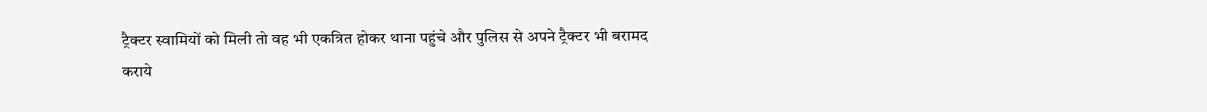ट्रैक्टर स्वामियों को मिली तो वह भी एकत्रित होकर थाना पहुंचे और पुलिस से अपने ट्रैक्टर भी बरामद कराये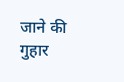जाने की गुहार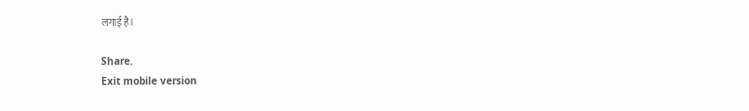लगाई है।

Share.
Exit mobile version